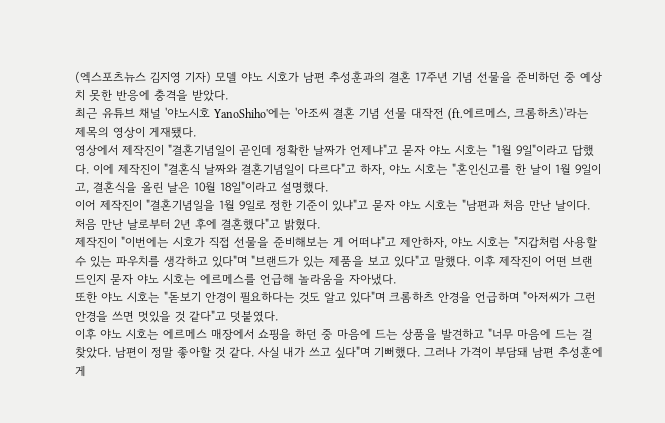(엑스포츠뉴스 김지영 기자) 모델 야노 시호가 남편 추성훈과의 결혼 17주년 기념 선물을 준비하던 중 예상치 못한 반응에 충격을 받았다.
최근 유튜브 채널 '야노시호 YanoShiho'에는 '아조씨 결혼 기념 선물 대작전 (ft.에르메스, 크롬하츠)'라는 제목의 영상이 게재됐다.
영상에서 제작진이 "결혼기념일이 곧인데 정확한 날짜가 언제냐"고 묻자 야노 시호는 "1월 9일"이라고 답했다. 이에 제작진이 "결혼식 날짜와 결혼기념일이 다르다"고 하자, 야노 시호는 "혼인신고를 한 날이 1월 9일이고, 결혼식을 올린 날은 10월 18일"이라고 설명했다.
이어 제작진이 "결혼기념일을 1월 9일로 정한 기준이 있냐"고 묻자 야노 시호는 "남편과 처음 만난 날이다. 처음 만난 날로부터 2년 후에 결혼했다"고 밝혔다.
제작진이 "이번에는 시호가 직접 선물을 준비해보는 게 어떠냐"고 제안하자, 야노 시호는 "지갑처럼 사용할 수 있는 파우치를 생각하고 있다"며 "브랜드가 있는 제품을 보고 있다"고 말했다. 이후 제작진이 어떤 브랜드인지 묻자 야노 시호는 에르메스를 언급해 놀라움을 자아냈다.
또한 야노 시호는 "돋보기 안경이 필요하다는 것도 알고 있다"며 크롬하츠 안경을 언급하며 "아저씨가 그런 안경을 쓰면 멋있을 것 같다"고 덧붙였다.
이후 야노 시호는 에르메스 매장에서 쇼핑을 하던 중 마음에 드는 상품을 발견하고 "너무 마음에 드는 걸 찾았다. 남편이 정말 좋아할 것 같다. 사실 내가 쓰고 싶다"며 기뻐했다. 그러나 가격이 부담돼 남편 추성훈에게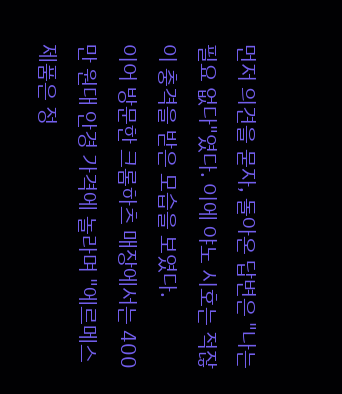먼저 의견을 묻자, 돌아온 답변은 "나는 필요 없다"였다. 이에 야노 시호는 적잖이 충격을 받은 모습을 보였다.
이어 방문한 크롬하츠 매장에서는 400만 원대 안경 가격에 놀라며 "에르메스 제품은 정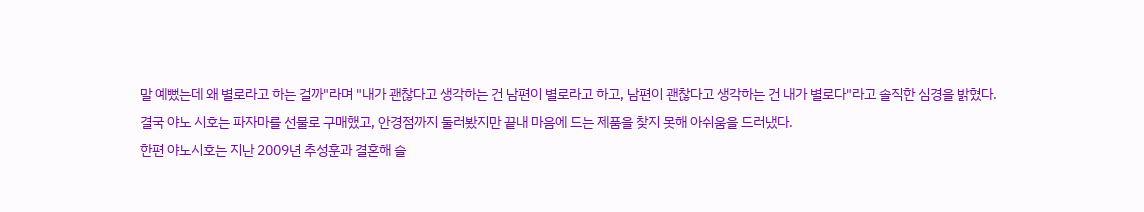말 예뻤는데 왜 별로라고 하는 걸까"라며 "내가 괜찮다고 생각하는 건 남편이 별로라고 하고, 남편이 괜찮다고 생각하는 건 내가 별로다"라고 솔직한 심경을 밝혔다.
결국 야노 시호는 파자마를 선물로 구매했고, 안경점까지 둘러봤지만 끝내 마음에 드는 제품을 찾지 못해 아쉬움을 드러냈다.
한편 야노시호는 지난 2009년 추성훈과 결혼해 슬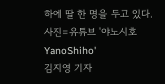하에 딸 한 명을 두고 있다.
사진=유튜브 '야노시호 YanoShiho'
김지영 기자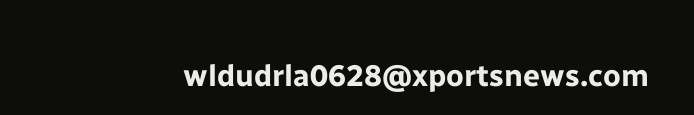wldudrla0628@xportsnews.com